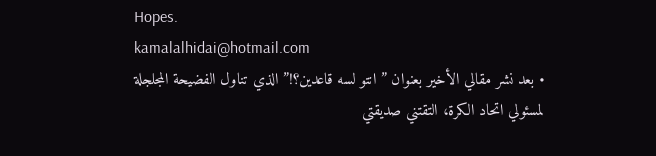Hopes.
kamalalhidai@hotmail.com
• بعد نشر مقالي الأخير بعنوان ” انتو لسه قاعدين؟!” الذي تناول الفضيحة المجلجلة لمسئولي اتحاد الكرة، التقتني صديقتي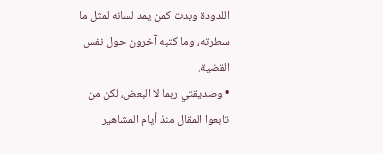اللدودة وبدت كمن يمد لسانه لمثل ما سطرته، وما كتبه آخرون حول نفس القضية.
• وصديقتي ربما لا البعض، لكن من تابعوا المقال منذ أيام المشاهير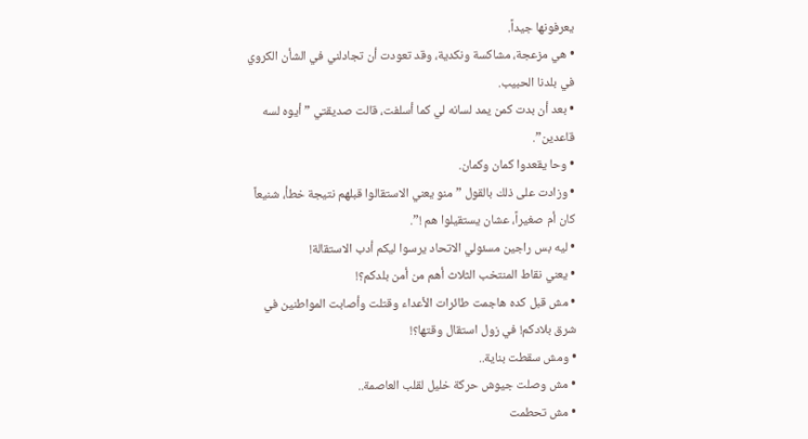يعرفونها جيداً.
• هي مزعجة، مشاكسة ونكدية، وقد تعودت أن تجادلني في الشأن الكروي في بلدنا الحبيب.
• بعد أن بدت كمن يمد لسانه لي كما أسلفت، قالت صديقتي ” أيوه لسه قاعدين”.
• وحا يقعدوا كمان وكمان.
• وزادت على ذلك بالقول ” منو يعني الاستقالوا قبلهم نتيجة خطأ، شنيعاً كان أم صغيراً، عشان يستقيلوا هم !”.
• ليه بس راجين مسئولي الاتحاد يرسوا ليكم أدب الاستقالة!
• يعني نقاط المنتخب الثلاث أهم من أمن بلدكم؟!
• مش قبل كده هاجمت طائرات الأعداء وقتلت وأصابت المواطنين في شرق بلادكم! في زول استقال وقتها؟!
• ومش سقطت بناية..
• مش وصلت جيوش حركة خليل لقلب العاصمة..
• مش تحطمت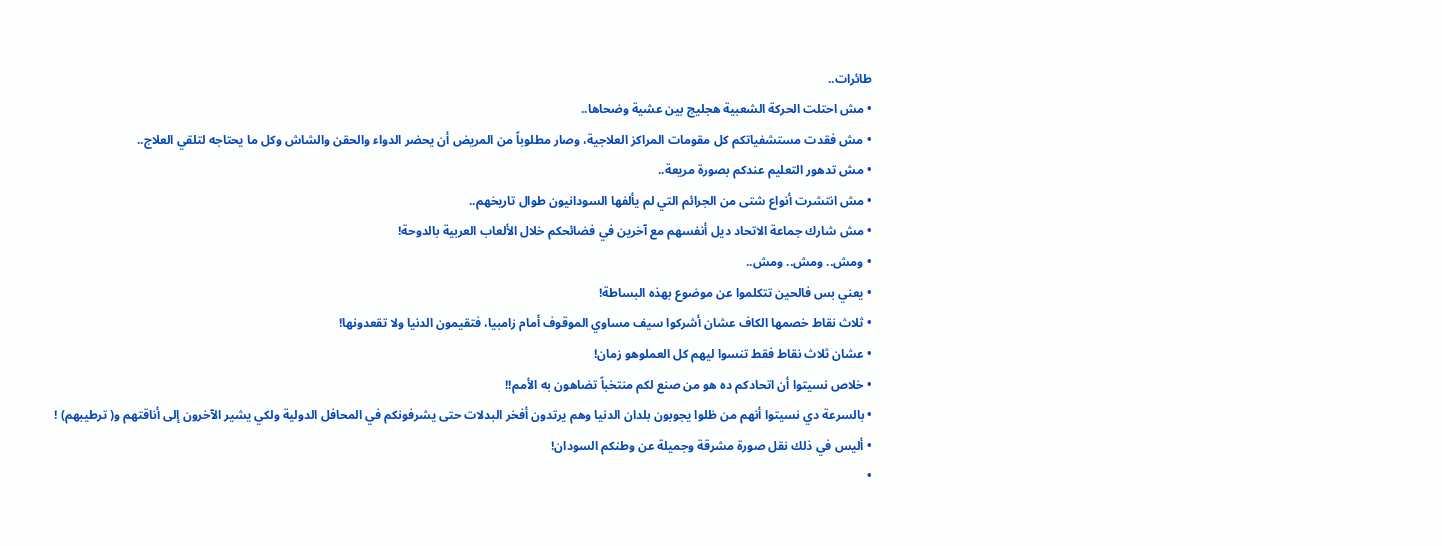طائرات..
• مش احتلت الحركة الشعبية هجليج بين عشية وضحاها..
• مش فقدت مستشفياتكم كل مقومات المراكز العلاجية، وصار مطلوباً من المريض أن يحضر الدواء والحقن والشاش وكل ما يحتاجه لتلقي العلاج..
• مش تدهور التعليم عندكم بصورة مريعة..
• مش انتشرت أنواع شتى من الجرائم التي لم يألفها السودانيون طوال تاريخهم..
• مش شارك جماعة الاتحاد ديل أنفسهم مع آخرين في فضائحكم خلال الألعاب العربية بالدوحة!
• ومش.. ومش.. ومش..
• يعني بس فالحين تتكلموا عن موضوع بهذه البساطة!
• ثلاث نقاط خصمها الكاف عشان أشركوا سيف مساوي الموقوف أمام زامبيا، فتقيمون الدنيا ولا تقعدونها!
• عشان ثلاث نقاط فقط تنسوا ليهم كل العملوهو زمان!
• خلاص نسيتوا أن اتحادكم ده هو من صنع لكم منتخباً تضاهون به الأمم!!
• بالسرعة دي نسيتوا أنهم من ظلوا يجوبون بلدان الدنيا وهم يرتدون أفخر البدلات حتى يشرفونكم في المحافل الدولية ولكي يشير الآخرون إلى أناقتهم و( ترطيبهم) !
• أليس في ذلك نقل صورة مشرقة وجميلة عن وطنكم السودان!
•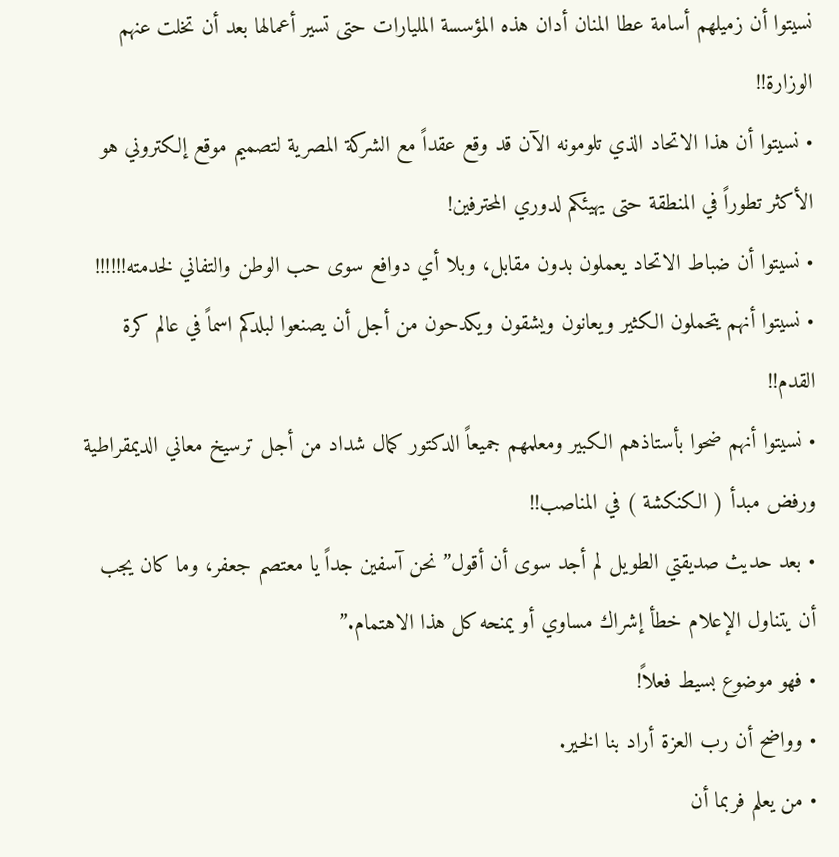نسيتوا أن زميلهم أسامة عطا المنان أدان هذه المؤسسة المليارات حتى تسير أعمالها بعد أن تخلت عنهم الوزارة!!
• نسيتوا أن هذا الاتحاد الذي تلومونه الآن قد وقع عقداً مع الشركة المصرية لتصميم موقع إلكتروني هو الأكثر تطوراً في المنطقة حتى يهيئكم لدوري المحترفين!
• نسيتوا أن ضباط الاتحاد يعملون بدون مقابل، وبلا أي دوافع سوى حب الوطن والتفاني لخدمته!!!!!!
• نسيتوا أنهم يتحملون الكثير ويعانون ويشقون ويكدحون من أجل أن يصنعوا لبلدكم اسماً في عالم كرة القدم!!
• نسيتوا أنهم ضحوا بأستاذهم الكبير ومعلمهم جميعاً الدكتور كمال شداد من أجل ترسيخ معاني الديمقراطية ورفض مبدأ ( الكنكشة ) في المناصب!!
• بعد حديث صديقتي الطويل لم أجد سوى أن أقول” نحن آسفين جداً يا معتصم جعفر، وما كان يجب أن يتناول الإعلام خطأ إشراك مساوي أو يمنحه كل هذا الاهتمام.”
• فهو موضوع بسيط فعلاً!
• وواضح أن رب العزة أراد بنا الخير.
• من يعلم فربما أن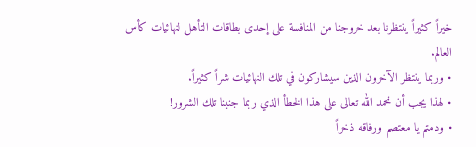خيراً كثيراً ينتظرنا بعد خروجنا من المنافسة على إحدى بطاقات التأهل لنهائيات كأس العالم.
• وربما ينتظر الآخرون الذين سيشاركون في تلك النهائيات شراً كثيراً.
• لهذا يجب أن نحمد الله تعالى على هذا الخطأ الذي ربما جنبنا تلك الشرور!
• ودمتم يا معتصم ورفاقه ذخراً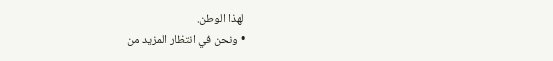لهذا الوطن.
• ونحن في انتظار المزيد من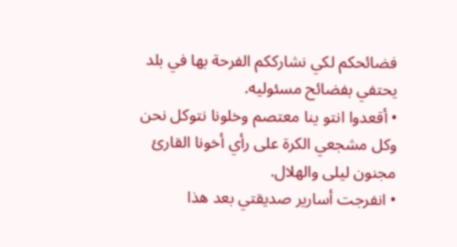فضائحكم لكي نشارككم الفرحة بها في بلد يحتفي بفضائح مسئوليه.
• أقعدوا انتو ينا معتصم وخلونا نتوكل نحن وكل مشجعي الكرة على رأي أخونا القارئ مجنون ليلى والهلال.
• انفرجت أسارير صديقتي بعد هذا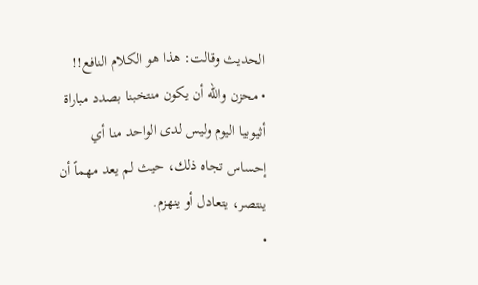الحديث وقالت: هذا هو الكلام النافع!!
• محزن والله أن يكون منتخبنا بصدد مباراة أثيوبيا اليوم وليس لدى الواحد منا أي إحساس تجاه ذلك، حيث لم يعد مهماً أن ينتصر، يتعادل أو ينهزم.
•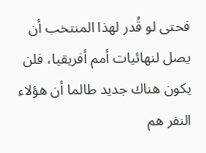فحتى لو قُدر لهذا المنتخب أن يصل لنهائيات أمم أفريقيا، فلن يكون هناك جديد طالما أن هؤلاء النفر هم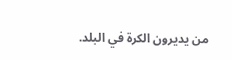من يديرون الكرة في البلد.